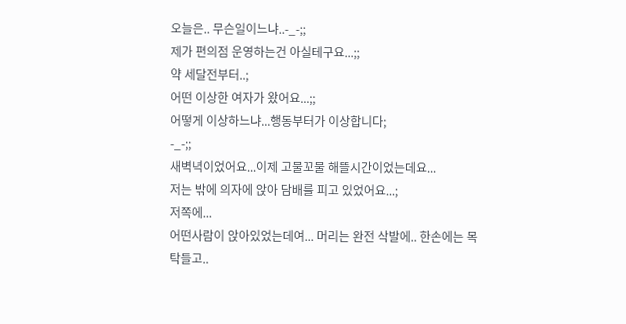오늘은.. 무슨일이느냐..-_-;;
제가 편의점 운영하는건 아실테구요...;;
약 세달전부터..;
어떤 이상한 여자가 왔어요...;;
어떻게 이상하느냐...행동부터가 이상합니다;
-_-;;
새벽녁이었어요...이제 고물꼬물 해뜰시간이었는데요...
저는 밖에 의자에 앉아 담배를 피고 있었어요...;
저쪽에...
어떤사람이 앉아있었는데여... 머리는 완전 삭발에.. 한손에는 목탁들고..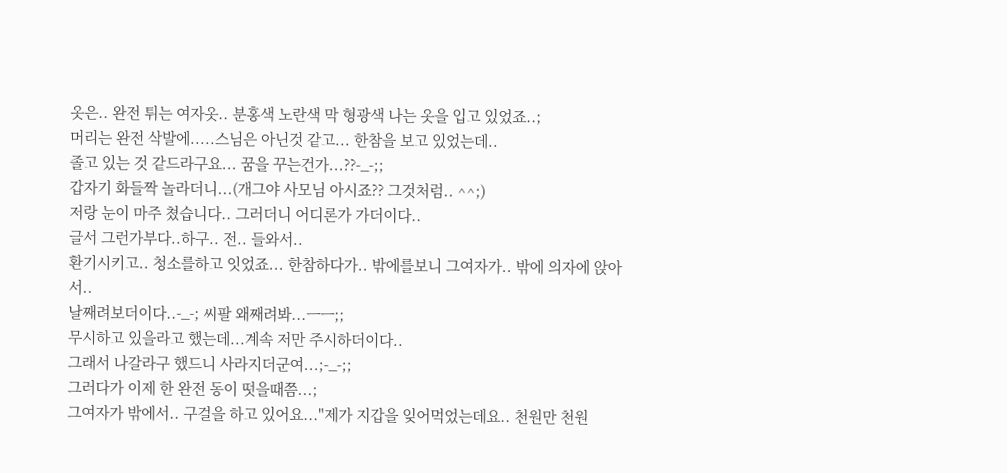옷은.. 완전 튀는 여자옷.. 분홍색 노란색 막 형광색 나는 옷을 입고 있었죠..;
머리는 완전 삭발에.....스님은 아닌것 같고... 한참을 보고 있었는데..
졸고 있는 것 같드라구요... 꿈을 꾸는건가...??-_-;;
갑자기 화들짝 놀라더니...(개그야 사모님 아시죠?? 그것처럼.. ^^;)
저랑 눈이 마주 쳤습니다.. 그러더니 어디론가 가더이다..
글서 그런가부다..하구.. 전.. 들와서..
환기시키고.. 청소를하고 잇었죠... 한참하다가.. 밖에를보니 그여자가.. 밖에 의자에 앉아서..
날째려보더이다..-_-; 씨팔 왜째려봐...ㅡㅡ;;
무시하고 있을라고 했는데...계속 저만 주시하더이다..
그래서 나갈라구 했드니 사라지더군여...;-_-;;
그러다가 이제 한 완전 동이 떳을때쯤...;
그여자가 밖에서.. 구걸을 하고 있어요..."제가 지갑을 잊어먹었는데요.. 천원만 천원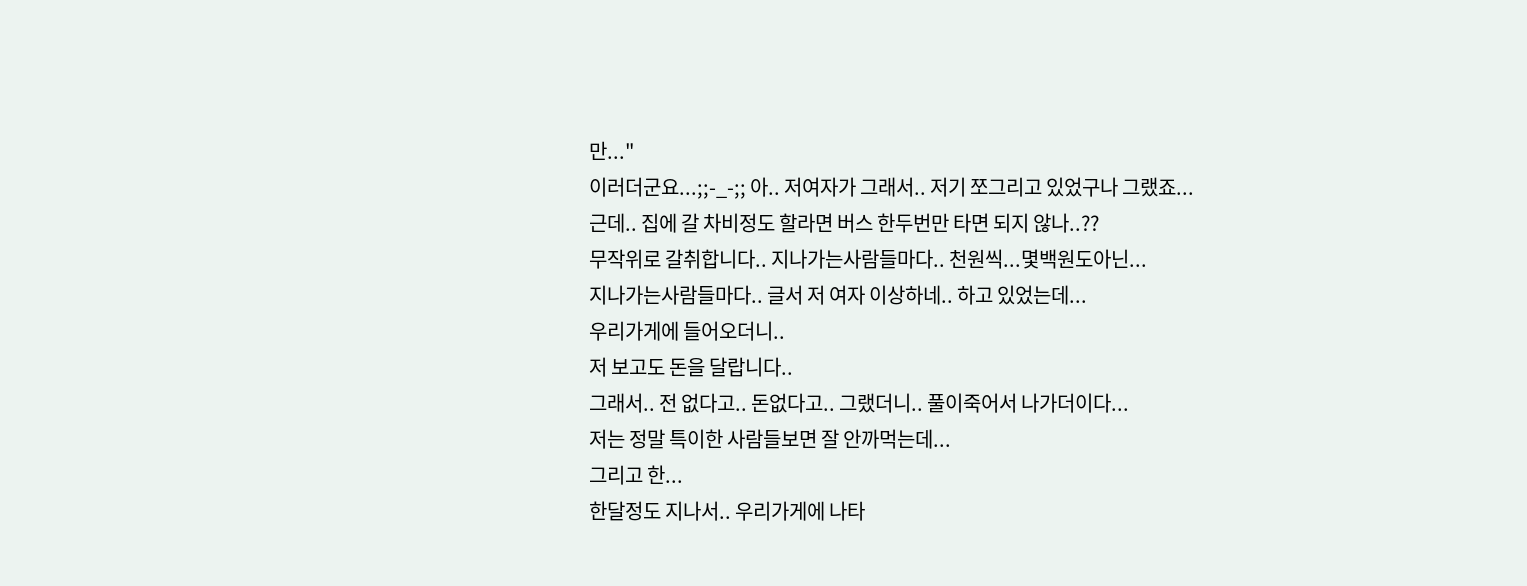만..."
이러더군요...;;-_-;; 아.. 저여자가 그래서.. 저기 쪼그리고 있었구나 그랬죠...
근데.. 집에 갈 차비정도 할라면 버스 한두번만 타면 되지 않나..??
무작위로 갈취합니다.. 지나가는사람들마다.. 천원씩...몇백원도아닌...
지나가는사람들마다.. 글서 저 여자 이상하네.. 하고 있었는데...
우리가게에 들어오더니..
저 보고도 돈을 달랍니다..
그래서.. 전 없다고.. 돈없다고.. 그랬더니.. 풀이죽어서 나가더이다...
저는 정말 특이한 사람들보면 잘 안까먹는데...
그리고 한...
한달정도 지나서.. 우리가게에 나타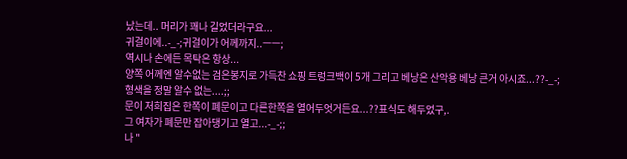났는데.. 머리가 꽤나 길었더라구요...
귀걸이에..-_-;귀걸이가 어께까지..ㅡㅡ;
역시나 손에든 목탁은 항상...
양쪽 어께엔 알수없는 검은봉지로 가득찬 쇼핑 트렁크백이 5개 그리고 베낭은 산악용 베낭 큰거 아시죠...??-_-;
형색을 정말 알수 없는....;;
문이 저희집은 한쪽이 폐문이고 다른한쪽을 열어두엇거든요...??표식도 해두었구,.
그 여자가 폐문만 잡아댕기고 열고...-_-;;
나 "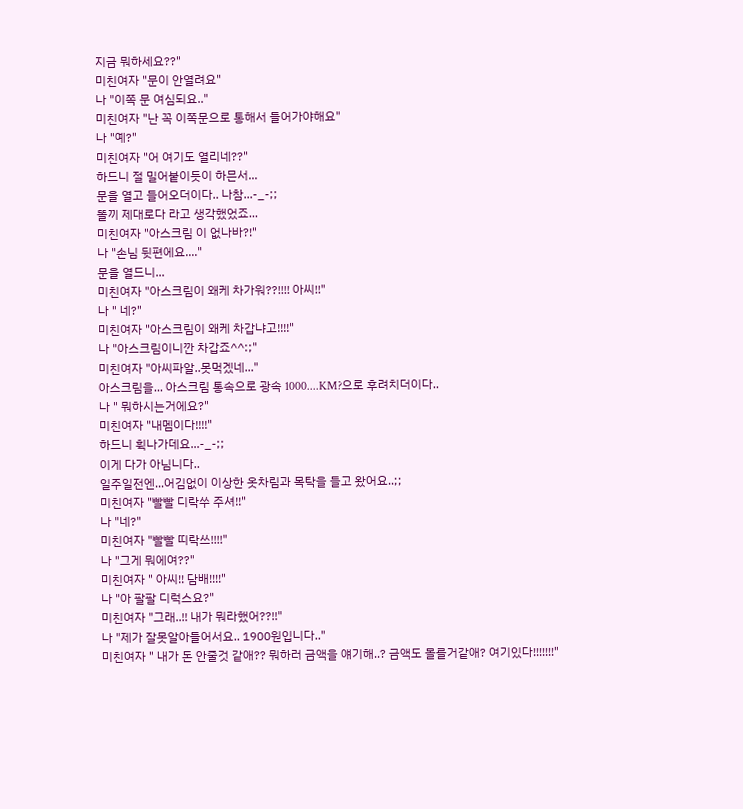지금 뭐하세요??"
미친여자 "문이 안열려요"
나 "이쪽 문 여심되요.."
미친여자 "난 꼭 이쪽문으로 통해서 들어가야해요"
나 "예?"
미친여자 "어 여기도 열리네??"
하드니 절 밀어붙이듯이 하믄서...
문을 열고 들어오더이다.. 나참...-_-;;
똘끼 제대로다 라고 생각했었죠...
미친여자 "아스크림 이 없나바?!"
나 "손님 뒷편에요...."
문을 열드니...
미친여자 "아스크림이 왜케 차가워??!!!! 아씨!!"
나 " 네?"
미친여자 "아스크림이 왜케 차갑냐고!!!!"
나 "아스크림이니깐 차갑죠^^:;"
미친여자 "아씨파알..못먹겠네..."
아스크림을... 아스크림 통속으로 광속 1000....KM?으로 후려치더이다..
나 " 뭐하시는거에요?"
미친여자 "내멤이다!!!!"
하드니 휙나가데요...-_-;;
이게 다가 아님니다..
일주일전엔...어김없이 이상한 옷차림과 목탁을 들고 왔어요..;;
미친여자 "빨빨 디락쑤 주셔!!"
나 "네?"
미친여자 "빨빨 띠락쓰!!!!"
나 "그게 뭐에여??"
미친여자 " 아씨!! 담배!!!!"
나 "아 팔팔 디럭스요?"
미친여자 "그래..!! 내가 뭐라했어??!!"
나 "제가 잘못알아들어서요.. 1900원입니다.."
미친여자 " 내가 돈 안줄것 같애?? 뭐하러 금액을 얘기해..? 금액도 몰를거같애? 여기있다!!!!!!!"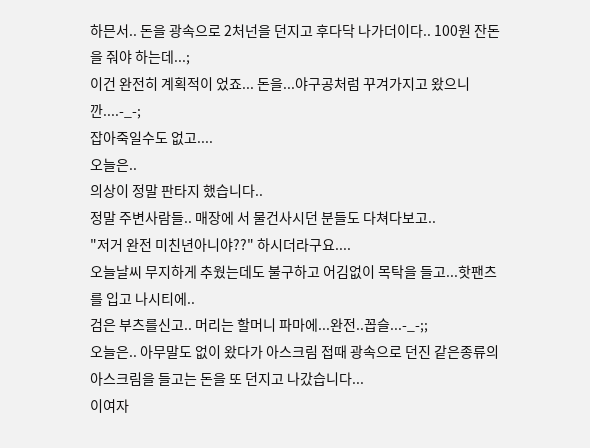하믄서.. 돈을 광속으로 2처넌을 던지고 후다닥 나가더이다.. 100원 잔돈을 줘야 하는데...;
이건 완전히 계획적이 었죠... 돈을...야구공처럼 꾸겨가지고 왔으니깐....-_-;
잡아죽일수도 없고....
오늘은..
의상이 정말 판타지 했습니다..
정말 주변사람들.. 매장에 서 물건사시던 분들도 다쳐다보고..
"저거 완전 미친년아니야??" 하시더라구요....
오늘날씨 무지하게 추웠는데도 불구하고 어김없이 목탁을 들고...핫팬츠를 입고 나시티에..
검은 부츠를신고.. 머리는 할머니 파마에...완전..꼽슬...-_-;;
오늘은.. 아무말도 없이 왔다가 아스크림 접때 광속으로 던진 같은종류의 아스크림을 들고는 돈을 또 던지고 나갔습니다...
이여자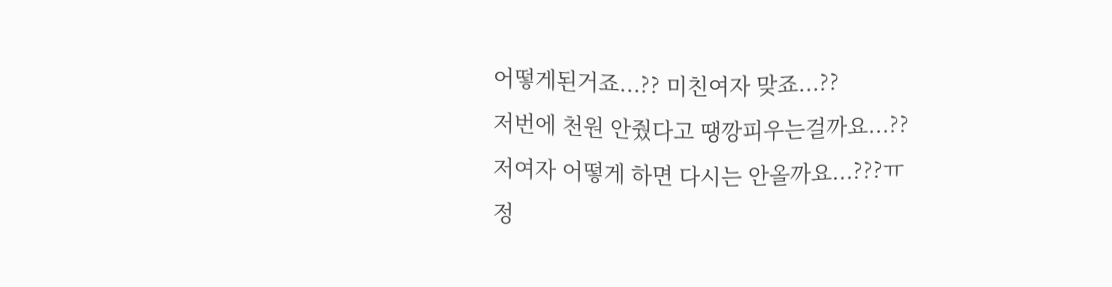어떻게된거죠...?? 미친여자 맞죠...??
저번에 천원 안줬다고 땡깡피우는걸까요...??
저여자 어떻게 하면 다시는 안올까요...???ㅠ
정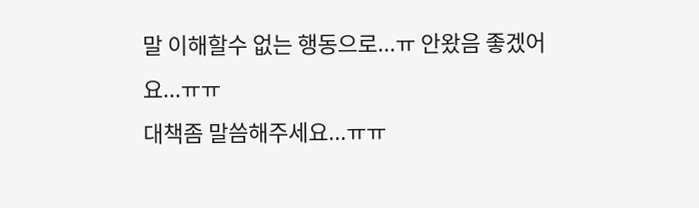말 이해할수 없는 행동으로...ㅠ 안왔음 좋겠어요...ㅠㅠ
대책좀 말씀해주세요...ㅠㅠ